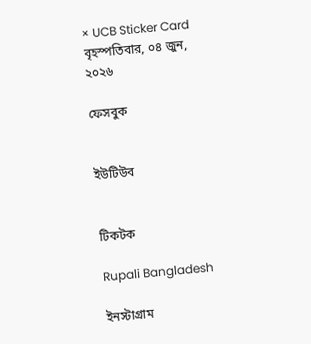× UCB Sticker Card
বৃহস্পতিবার, ০৪ জুন, ২০২৬

ফেসবুক


ইউটিউব


টিকটক

Rupali Bangladesh

ইনস্টাগ্রাম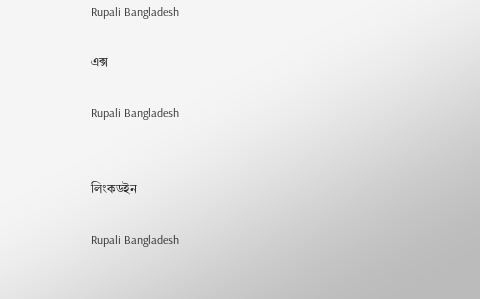Rupali Bangladesh

এক্স

Rupali Bangladesh


লিংকডইন

Rupali Bangladesh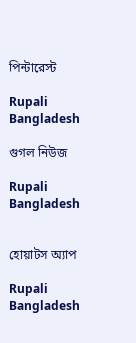পিন্টারেস্ট

Rupali Bangladesh

গুগল নিউজ

Rupali Bangladesh


হোয়াটস অ্যাপ

Rupali Bangladesh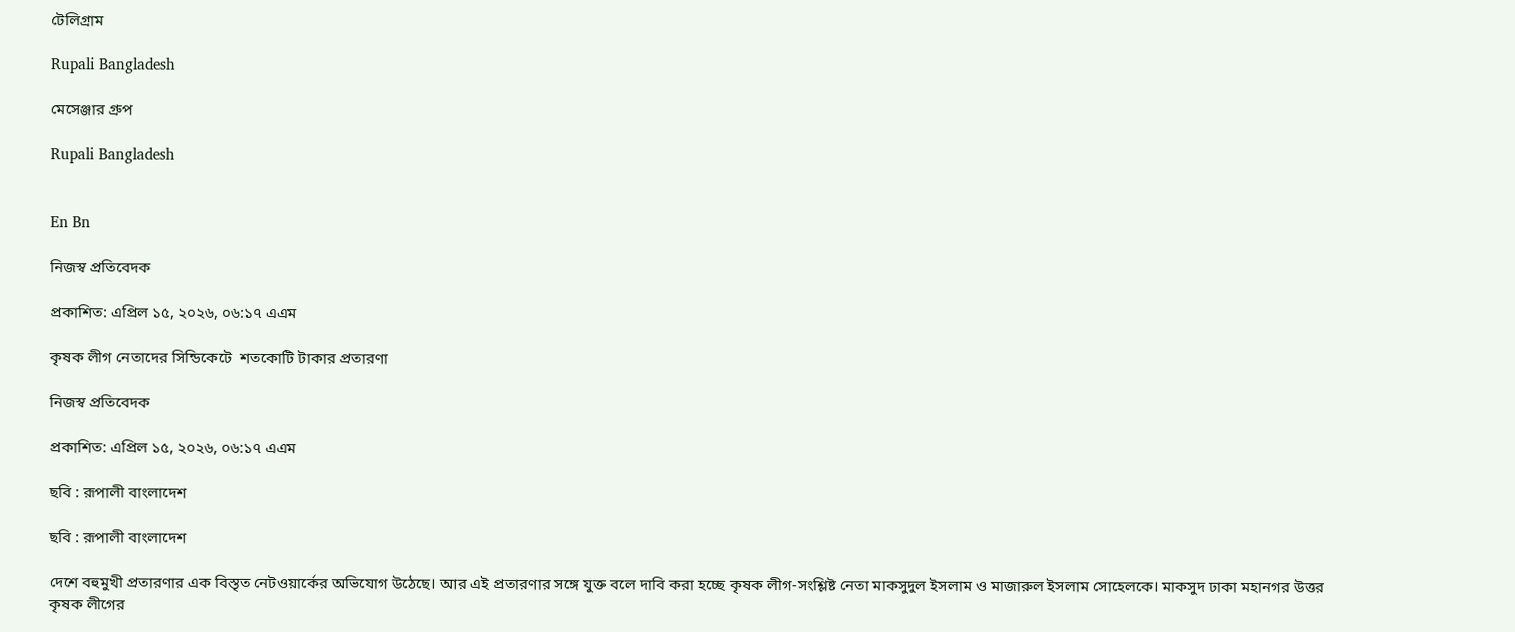টেলিগ্রাম

Rupali Bangladesh

মেসেঞ্জার গ্রুপ

Rupali Bangladesh


En Bn

নিজস্ব প্রতিবেদক

প্রকাশিত: এপ্রিল ১৫, ২০২৬, ০৬:১৭ এএম

কৃষক লীগ নেতাদের সিন্ডিকেটে  শতকোটি টাকার প্রতারণা

নিজস্ব প্রতিবেদক

প্রকাশিত: এপ্রিল ১৫, ২০২৬, ০৬:১৭ এএম

ছবি : রূপালী বাংলাদেশ

ছবি : রূপালী বাংলাদেশ

দেশে বহুমুখী প্রতারণার এক বিস্তৃত নেটওয়ার্কের অভিযোগ উঠেছে। আর এই প্রতারণার সঙ্গে যুক্ত বলে দাবি করা হচ্ছে কৃষক লীগ-সংশ্লিষ্ট নেতা মাকসুদুল ইসলাম ও মাজারুল ইসলাম সোহেলকে। মাকসুদ ঢাকা মহানগর উত্তর কৃষক লীগের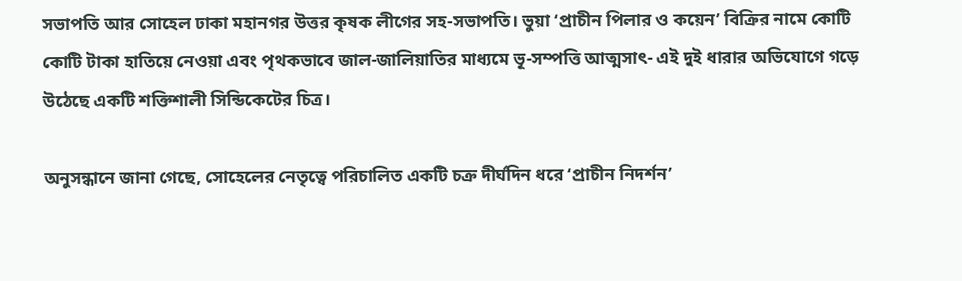সভাপতি আর সোহেল ঢাকা মহানগর উত্তর কৃষক লীগের সহ-সভাপতি। ভুয়া ‘প্রাচীন পিলার ও কয়েন’ বিক্রির নামে কোটি কোটি টাকা হাতিয়ে নেওয়া এবং পৃথকভাবে জাল-জালিয়াতির মাধ্যমে ভূ-সম্পত্তি আত্মসাৎ- এই দুই ধারার অভিযোগে গড়ে উঠেছে একটি শক্তিশালী সিন্ডিকেটের চিত্র।

অনুসন্ধানে জানা গেছে, সোহেলের নেতৃত্বে পরিচালিত একটি চক্র দীর্ঘদিন ধরে ‘প্রাচীন নিদর্শন’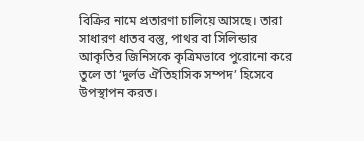বিক্রির নামে প্রতারণা চালিয়ে আসছে। তারা সাধারণ ধাতব বস্তু, পাথর বা সিলিন্ডার আকৃতির জিনিসকে কৃত্রিমভাবে পুরোনো করে তুলে তা ‘দুর্লভ ঐতিহাসিক সম্পদ’ হিসেবে উপস্থাপন করত।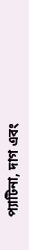প্যাটিনা, দাগ এবং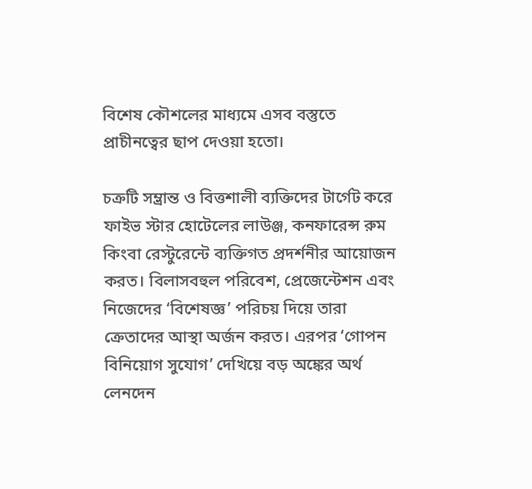বিশেষ কৌশলের মাধ্যমে এসব বস্তুতে প্রাচীনত্বের ছাপ দেওয়া হতো।

চক্রটি সম্ভ্রান্ত ও বিত্তশালী ব্যক্তিদের টার্গেট করে ফাইভ স্টার হোটেলের লাউঞ্জ, কনফারেন্স রুম কিংবা রেস্টুরেন্টে ব্যক্তিগত প্রদর্শনীর আয়োজন করত। বিলাসবহুল পরিবেশ, প্রেজেন্টেশন এবং নিজেদের ‘বিশেষজ্ঞ’ পরিচয় দিয়ে তারা ক্রেতাদের আস্থা অর্জন করত। এরপর ‘গোপন বিনিয়োগ সুযোগ’ দেখিয়ে বড় অঙ্কের অর্থ লেনদেন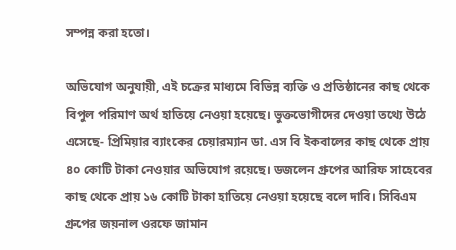সম্পন্ন করা হতো।

অভিযোগ অনুযায়ী, এই চক্রের মাধ্যমে বিভিন্ন ব্যক্তি ও প্রতিষ্ঠানের কাছ থেকে বিপুল পরিমাণ অর্থ হাতিয়ে নেওয়া হয়েছে। ভুক্তভোগীদের দেওয়া তথ্যে উঠে এসেছে- প্রিমিয়ার ব্যাংকের চেয়ারম্যান ডা. এস বি ইকবালের কাছ থেকে প্রায় ৪০ কোটি টাকা নেওয়ার অভিযোগ রয়েছে। ডজলেন গ্রুপের আরিফ সাহেবের কাছ থেকে প্রায় ১৬ কোটি টাকা হাতিয়ে নেওয়া হয়েছে বলে দাবি। সিবিএম গ্রুপের জয়নাল ওরফে জামান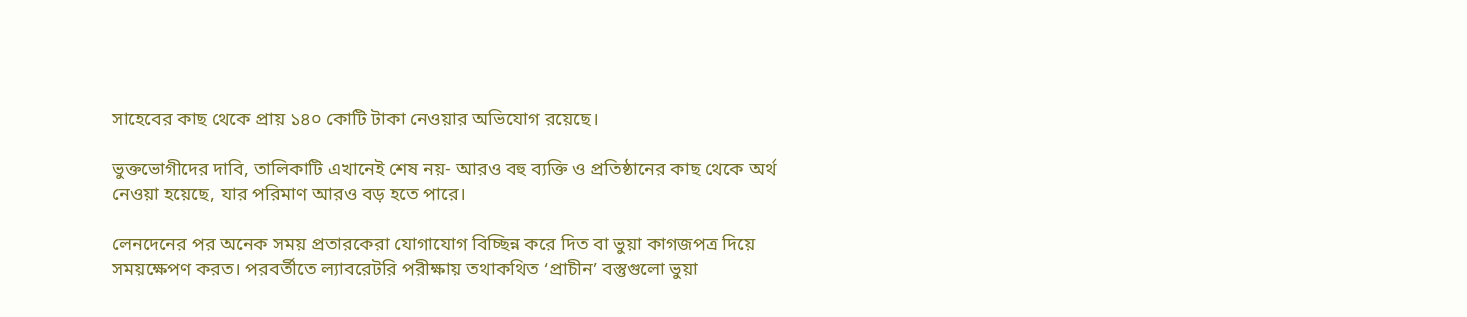সাহেবের কাছ থেকে প্রায় ১৪০ কোটি টাকা নেওয়ার অভিযোগ রয়েছে।

ভুক্তভোগীদের দাবি, তালিকাটি এখানেই শেষ নয়- আরও বহু ব্যক্তি ও প্রতিষ্ঠানের কাছ থেকে অর্থ নেওয়া হয়েছে, যার পরিমাণ আরও বড় হতে পারে।

লেনদেনের পর অনেক সময় প্রতারকেরা যোগাযোগ বিচ্ছিন্ন করে দিত বা ভুয়া কাগজপত্র দিয়ে সময়ক্ষেপণ করত। পরবর্তীতে ল্যাবরেটরি পরীক্ষায় তথাকথিত ‘প্রাচীন’ বস্তুগুলো ভুয়া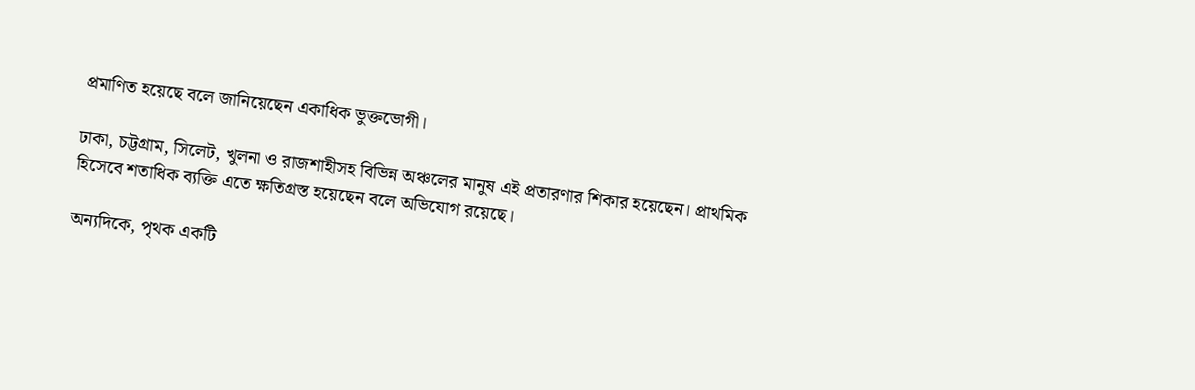প্রমাণিত হয়েছে বলে জানিয়েছেন একাধিক ভুক্তভোগী।

ঢাকা, চট্টগ্রাম, সিলেট, খুলনা ও রাজশাহীসহ বিভিন্ন অঞ্চলের মানুষ এই প্রতারণার শিকার হয়েছেন। প্রাথমিক হিসেবে শতাধিক ব্যক্তি এতে ক্ষতিগ্রস্ত হয়েছেন বলে অভিযোগ রয়েছে।

অন্যদিকে, পৃথক একটি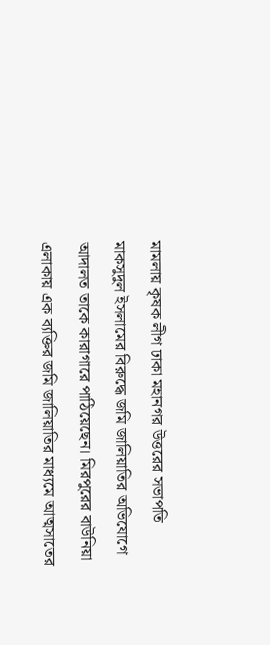মামলায় কৃষক লীগ ঢাকা মহানগর উত্তরের সভাপতি মাকসুদুল ইসলামের বিরুদ্ধে জমি জালিয়াতির অভিযোগে আদালত তাকে কারাগারে পাঠিয়েছেন। মিরপুরের বাউনিয়া এলাকায় এক ব্যক্তির জমি জালিয়াতির মাধ্যমে আত্মসাতের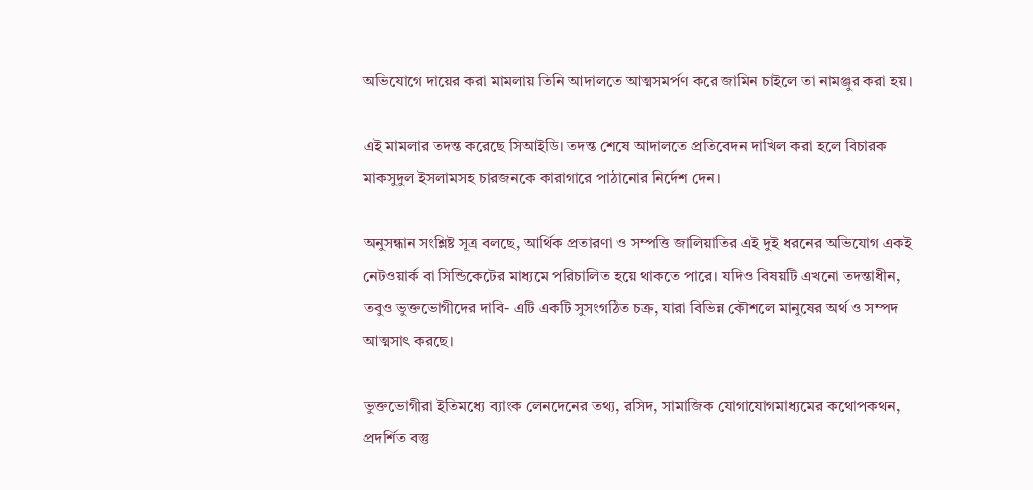অভিযোগে দায়ের করা মামলায় তিনি আদালতে আত্মসমর্পণ করে জামিন চাইলে তা নামঞ্জুর করা হয়।

এই মামলার তদন্ত করেছে সিআইডি। তদন্ত শেষে আদালতে প্রতিবেদন দাখিল করা হলে বিচারক মাকসুদুল ইসলামসহ চারজনকে কারাগারে পাঠানোর নির্দেশ দেন।

অনুসন্ধান সংশ্লিষ্ট সূত্র বলছে, আর্থিক প্রতারণা ও সম্পত্তি জালিয়াতির এই দুই ধরনের অভিযোগ একই নেটওয়ার্ক বা সিন্ডিকেটের মাধ্যমে পরিচালিত হয়ে থাকতে পারে। যদিও বিষয়টি এখনো তদন্তাধীন, তবুও ভুক্তভোগীদের দাবি- এটি একটি সুসংগঠিত চক্র, যারা বিভিন্ন কৌশলে মানুষের অর্থ ও সম্পদ আত্মসাৎ করছে।

ভুক্তভোগীরা ইতিমধ্যে ব্যাংক লেনদেনের তথ্য, রসিদ, সামাজিক যোগাযোগমাধ্যমের কথোপকথন, প্রদর্শিত বস্তু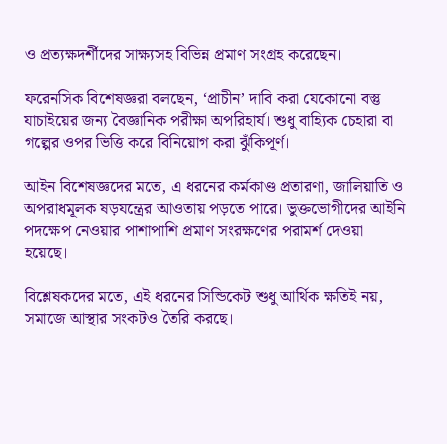ও প্রত্যক্ষদর্শীদের সাক্ষ্যসহ বিভিন্ন প্রমাণ সংগ্রহ করেছেন।

ফরেনসিক বিশেষজ্ঞরা বলছেন, ‘প্রাচীন’ দাবি করা যেকোনো বস্তু যাচাইয়ের জন্য বৈজ্ঞানিক পরীক্ষা অপরিহার্য। শুধু বাহ্যিক চেহারা বা গল্পের ওপর ভিত্তি করে বিনিয়োগ করা ঝুঁকিপূর্ণ।

আইন বিশেষজ্ঞদের মতে, এ ধরনের কর্মকাণ্ড প্রতারণা, জালিয়াতি ও অপরাধমূলক ষড়যন্ত্রের আওতায় পড়তে পারে। ভুক্তভোগীদের আইনি পদক্ষেপ নেওয়ার পাশাপাশি প্রমাণ সংরক্ষণের পরামর্শ দেওয়া হয়েছে।

বিশ্লেষকদের মতে, এই ধরনের সিন্ডিকেট শুধু আর্থিক ক্ষতিই নয়, সমাজে আস্থার সংকটও তৈরি করছে।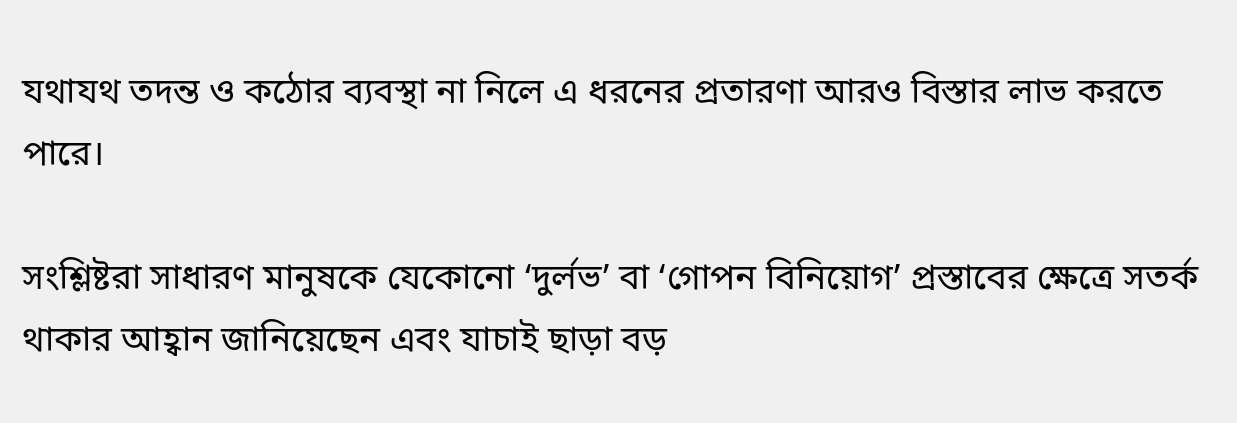যথাযথ তদন্ত ও কঠোর ব্যবস্থা না নিলে এ ধরনের প্রতারণা আরও বিস্তার লাভ করতে পারে।

সংশ্লিষ্টরা সাধারণ মানুষকে যেকোনো ‘দুর্লভ’ বা ‘গোপন বিনিয়োগ’ প্রস্তাবের ক্ষেত্রে সতর্ক থাকার আহ্বান জানিয়েছেন এবং যাচাই ছাড়া বড়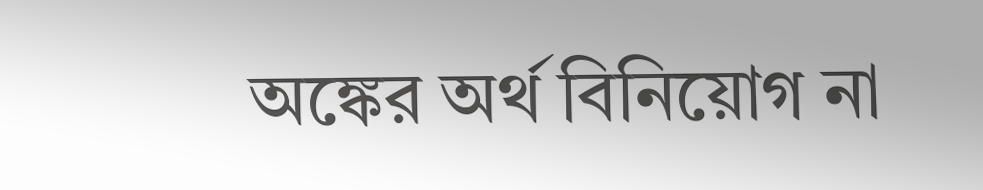অঙ্কের অর্থ বিনিয়োগ না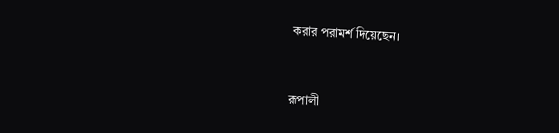করার পরামর্শ দিয়েছেন।


রূপালী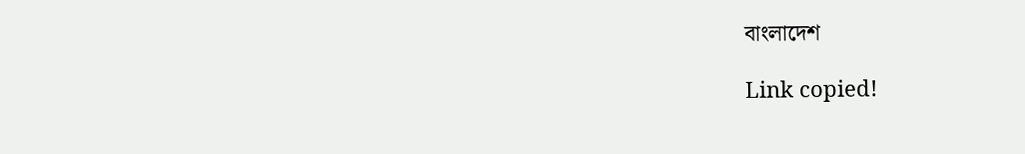বাংলাদেশ

Link copied!